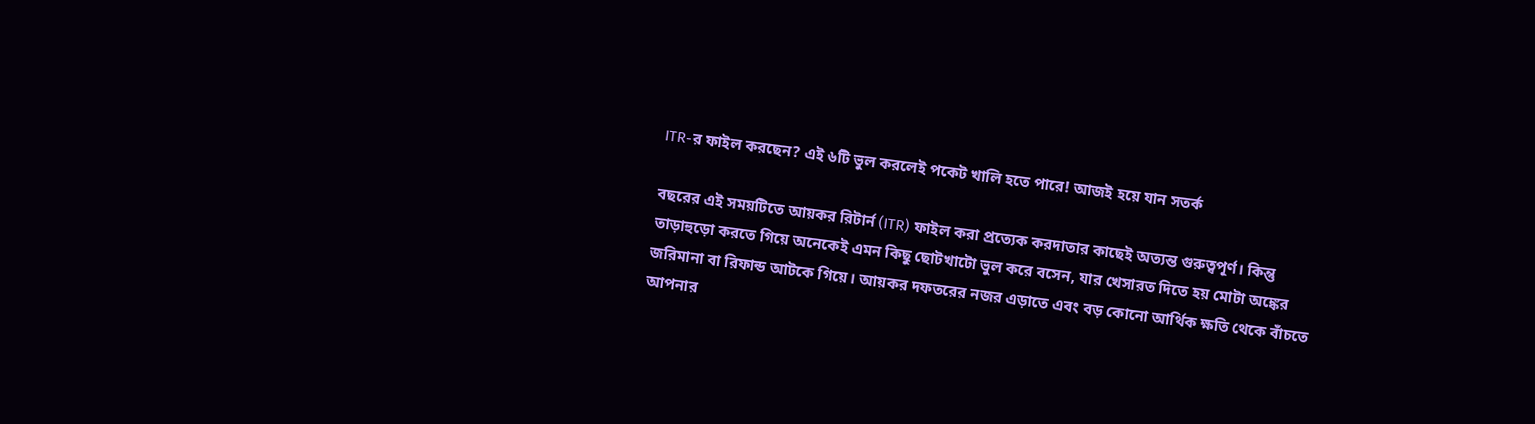ITR-র ফাইল করছেন? এই ৬টি ভুল করলেই পকেট খালি হতে পারে! আজই হয়ে যান সতর্ক

বছরের এই সময়টিতে আয়কর রিটার্ন (ITR) ফাইল করা প্রত্যেক করদাতার কাছেই অত্যন্ত গুরুত্বপূর্ণ। কিন্তু তাড়াহুড়ো করতে গিয়ে অনেকেই এমন কিছু ছোটখাটো ভুল করে বসেন, যার খেসারত দিতে হয় মোটা অঙ্কের জরিমানা বা রিফান্ড আটকে গিয়ে। আয়কর দফতরের নজর এড়াতে এবং বড় কোনো আর্থিক ক্ষতি থেকে বাঁচতে আপনার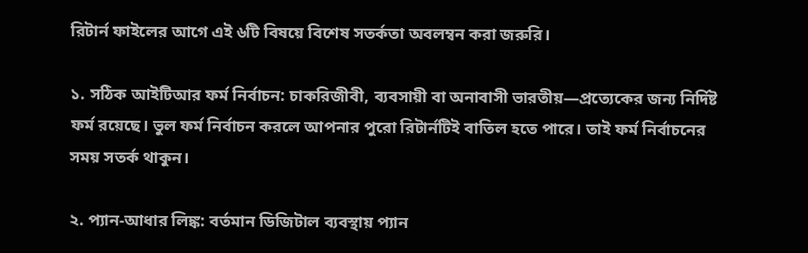রিটার্ন ফাইলের আগে এই ৬টি বিষয়ে বিশেষ সতর্কতা অবলম্বন করা জরুরি।

১. সঠিক আইটিআর ফর্ম নির্বাচন: চাকরিজীবী, ব্যবসায়ী বা অনাবাসী ভারতীয়—প্রত্যেকের জন্য নির্দিষ্ট ফর্ম রয়েছে। ভুল ফর্ম নির্বাচন করলে আপনার পুরো রিটার্নটিই বাতিল হতে পারে। তাই ফর্ম নির্বাচনের সময় সতর্ক থাকুন।

২. প্যান-আধার লিঙ্ক: বর্তমান ডিজিটাল ব্যবস্থায় প্যান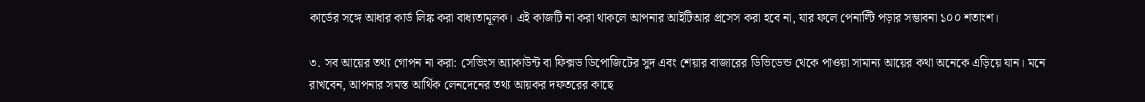কার্ডের সঙ্গে আধার কার্ড লিঙ্ক করা বাধ্যতামূলক। এই কাজটি না করা থাকলে আপনার আইটিআর প্রসেস করা হবে না, যার ফলে পেনাল্টি পড়ার সম্ভাবনা ১০০ শতাংশ।

৩. সব আয়ের তথ্য গোপন না করা: সেভিংস অ্যাকাউন্ট বা ফিক্সড ডিপোজিটের সুদ এবং শেয়ার বাজারের ডিভিডেন্ড থেকে পাওয়া সামান্য আয়ের কথা অনেকে এড়িয়ে যান। মনে রাখবেন, আপনার সমস্ত আর্থিক লেনদেনের তথ্য আয়কর দফতরের কাছে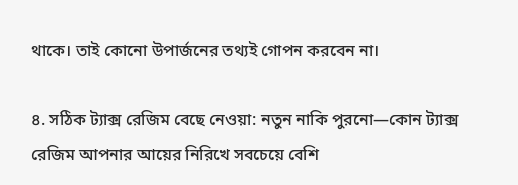থাকে। তাই কোনো উপার্জনের তথ্যই গোপন করবেন না।

৪. সঠিক ট্যাক্স রেজিম বেছে নেওয়া: নতুন নাকি পুরনো—কোন ট্যাক্স রেজিম আপনার আয়ের নিরিখে সবচেয়ে বেশি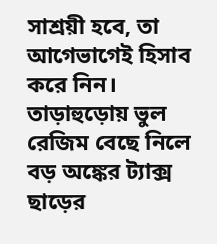সাশ্রয়ী হবে, তা আগেভাগেই হিসাব করে নিন। তাড়াহুড়োয় ভুল রেজিম বেছে নিলে বড় অঙ্কের ট্যাক্স ছাড়ের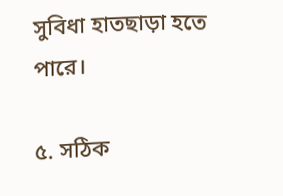সুবিধা হাতছাড়া হতে পারে।

৫. সঠিক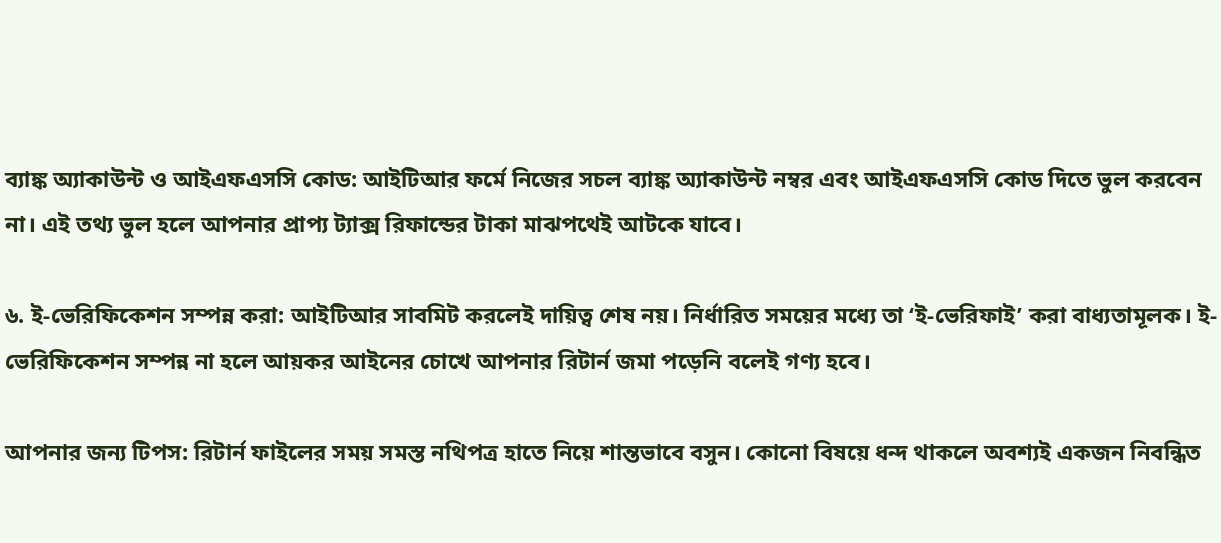ব্যাঙ্ক অ্যাকাউন্ট ও আইএফএসসি কোড: আইটিআর ফর্মে নিজের সচল ব্যাঙ্ক অ্যাকাউন্ট নম্বর এবং আইএফএসসি কোড দিতে ভুল করবেন না। এই তথ্য ভুল হলে আপনার প্রাপ্য ট্যাক্স রিফান্ডের টাকা মাঝপথেই আটকে যাবে।

৬. ই-ভেরিফিকেশন সম্পন্ন করা: আইটিআর সাবমিট করলেই দায়িত্ব শেষ নয়। নির্ধারিত সময়ের মধ্যে তা ‘ই-ভেরিফাই’ করা বাধ্যতামূলক। ই-ভেরিফিকেশন সম্পন্ন না হলে আয়কর আইনের চোখে আপনার রিটার্ন জমা পড়েনি বলেই গণ্য হবে।

আপনার জন্য টিপস: রিটার্ন ফাইলের সময় সমস্ত নথিপত্র হাতে নিয়ে শান্তভাবে বসুন। কোনো বিষয়ে ধন্দ থাকলে অবশ্যই একজন নিবন্ধিত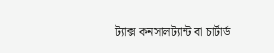ট্যাক্স কনসালট্যান্ট বা চার্টার্ড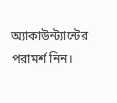অ্যাকাউন্ট্যান্টের পরামর্শ নিন।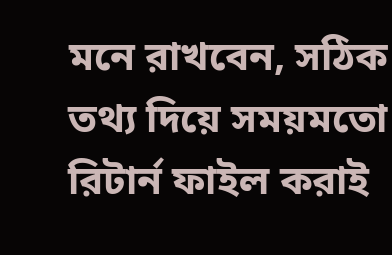মনে রাখবেন, সঠিক তথ্য দিয়ে সময়মতো রিটার্ন ফাইল করাই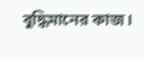বুদ্ধিমানের কাজ।